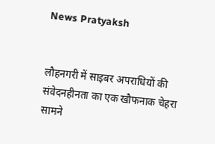News Pratyaksh


लौहनगरी में साइबर अपराधियों की संवेदनहीनता का एक खौफनाक चेहरा सामने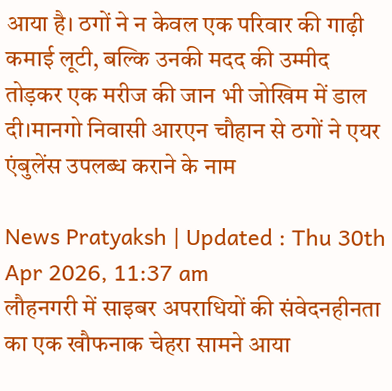आया है। ठगों ने न केवल एक परिवार की गाढ़ी कमाई लूटी, बल्कि उनकी मदद की उम्मीद तोड़कर एक मरीज की जान भी जोखिम में डाल दी।मानगो निवासी आरएन चौहान से ठगों ने एयर एंबुलेंस उपलब्ध कराने के नाम

News Pratyaksh | Updated : Thu 30th Apr 2026, 11:37 am
लौहनगरी में साइबर अपराधियों की संवेदनहीनता का एक खौफनाक चेहरा सामने आया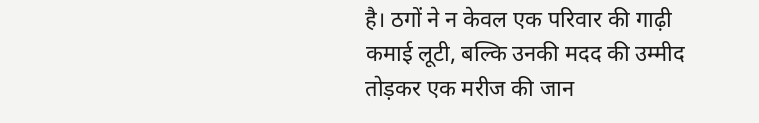है। ठगों ने न केवल एक परिवार की गाढ़ी कमाई लूटी, बल्कि उनकी मदद की उम्मीद तोड़कर एक मरीज की जान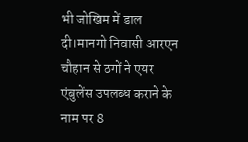भी जोखिम में डाल दी।मानगो निवासी आरएन चौहान से ठगों ने एयर एंबुलेंस उपलब्ध कराने के नाम पर 8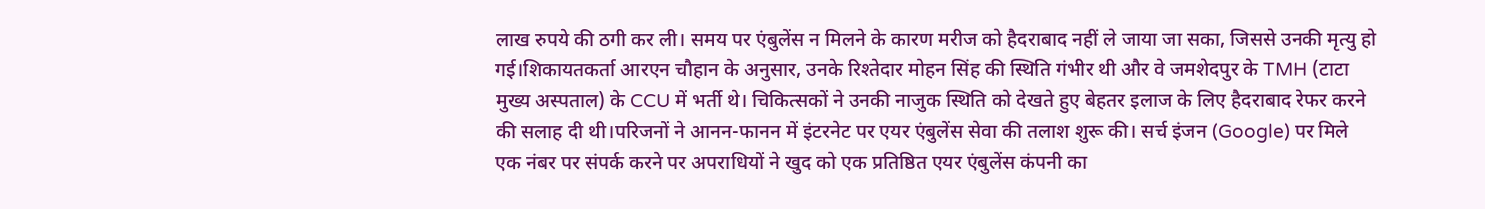लाख रुपये की ठगी कर ली। समय पर एंबुलेंस न मिलने के कारण मरीज को हैदराबाद नहीं ले जाया जा सका, जिससे उनकी मृत्यु हो गई।शिकायतकर्ता आरएन चौहान के अनुसार, उनके रिश्तेदार मोहन सिंह की स्थिति गंभीर थी और वे जमशेदपुर के TMH (टाटा मुख्य अस्पताल) के CCU में भर्ती थे। चिकित्सकों ने उनकी नाजुक स्थिति को देखते हुए बेहतर इलाज के लिए हैदराबाद रेफर करने की सलाह दी थी।परिजनों ने आनन-फानन में इंटरनेट पर एयर एंबुलेंस सेवा की तलाश शुरू की। सर्च इंजन (Google) पर मिले एक नंबर पर संपर्क करने पर अपराधियों ने खुद को एक प्रतिष्ठित एयर एंबुलेंस कंपनी का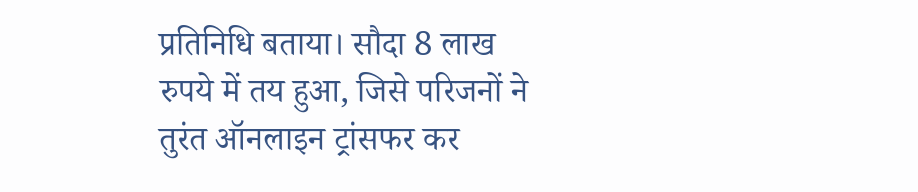प्रतिनिधि बताया। सौदा 8 लाख रुपये में तय हुआ, जिसे परिजनों ने तुरंत ऑनलाइन ट्रांसफर कर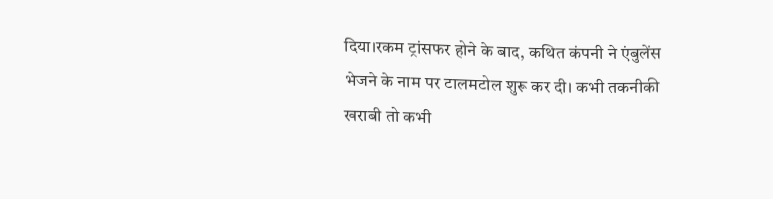दिया।रकम ट्रांसफर होने के बाद, कथित कंपनी ने एंबुलेंस भेजने के नाम पर टालमटोल शुरू कर दी। कभी तकनीकी खराबी तो कभी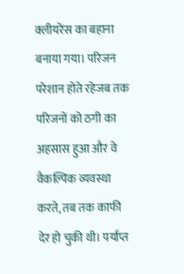क्लीयरेंस का बहाना बनाया गया। परिजन परेशान होते रहेजब तक परिजनों को ठगी का अहसास हुआ और वे वैकल्पिक व्यवस्था करते, तब तक काफी देर हो चुकी थी। पर्याप्त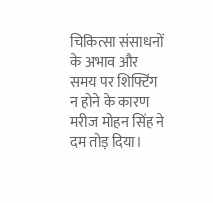चिकित्सा संसाधनों के अभाव और समय पर शिफ्टिंग न होने के कारण मरीज मोहन सिंह ने दम तोड़ दिया।